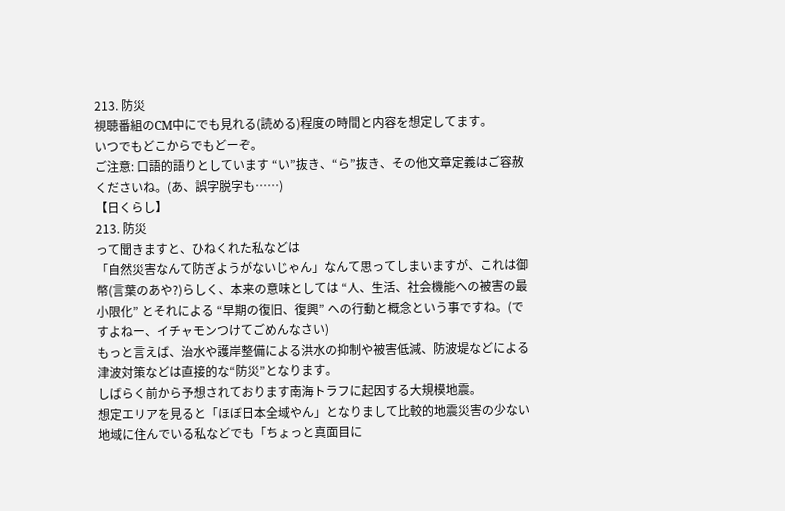213. 防災
視聴番組のCM中にでも見れる(読める)程度の時間と内容を想定してます。
いつでもどこからでもどーぞ。
ご注意: 口語的語りとしています “い”抜き、“ら”抜き、その他文章定義はご容赦くださいね。(あ、誤字脱字も……)
【日くらし】
213. 防災
って聞きますと、ひねくれた私などは
「自然災害なんて防ぎようがないじゃん」なんて思ってしまいますが、これは御幣(言葉のあや?)らしく、本来の意味としては “人、生活、社会機能への被害の最小限化” とそれによる “早期の復旧、復興” への行動と概念という事ですね。(ですよねー、イチャモンつけてごめんなさい)
もっと言えば、治水や護岸整備による洪水の抑制や被害低減、防波堤などによる津波対策などは直接的な“防災”となります。
しばらく前から予想されております南海トラフに起因する大規模地震。
想定エリアを見ると「ほぼ日本全域やん」となりまして比較的地震災害の少ない地域に住んでいる私などでも「ちょっと真面目に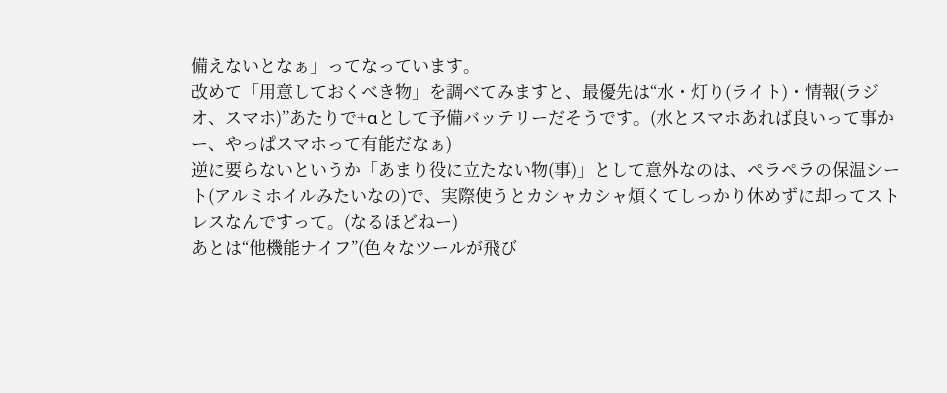備えないとなぁ」ってなっています。
改めて「用意しておくべき物」を調べてみますと、最優先は“水・灯り(ライト)・情報(ラジオ、スマホ)”あたりで+αとして予備バッテリーだそうです。(水とスマホあれば良いって事かー、やっぱスマホって有能だなぁ)
逆に要らないというか「あまり役に立たない物(事)」として意外なのは、ペラペラの保温シート(アルミホイルみたいなの)で、実際使うとカシャカシャ煩くてしっかり休めずに却ってストレスなんですって。(なるほどねー)
あとは“他機能ナイフ”(色々なツールが飛び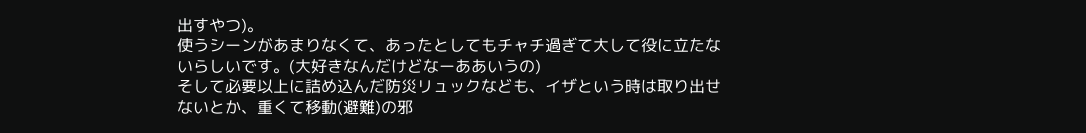出すやつ)。
使うシーンがあまりなくて、あったとしてもチャチ過ぎて大して役に立たないらしいです。(大好きなんだけどなーああいうの)
そして必要以上に詰め込んだ防災リュックなども、イザという時は取り出せないとか、重くて移動(避難)の邪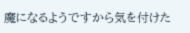魔になるようですから気を付けた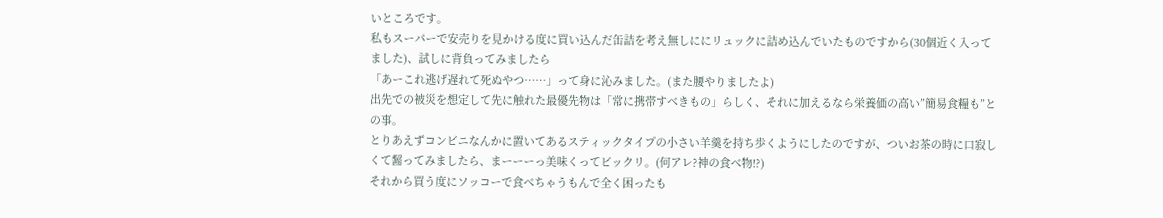いところです。
私もスーパーで安売りを見かける度に買い込んだ缶詰を考え無しににリュックに詰め込んでいたものですから(30個近く入ってました)、試しに背負ってみましたら
「あーこれ逃げ遅れて死ぬやつ……」って身に沁みました。(また腰やりましたよ)
出先での被災を想定して先に触れた最優先物は「常に携帯すべきもの」らしく、それに加えるなら栄養価の高い”簡易食糧も”との事。
とりあえずコンビニなんかに置いてあるスティックタイプの小さい羊羹を持ち歩くようにしたのですが、ついお茶の時に口寂しくて齧ってみましたら、まーーーっ美味くってビックリ。(何アレ?神の食べ物!?)
それから買う度にソッコーで食べちゃうもんで全く困ったも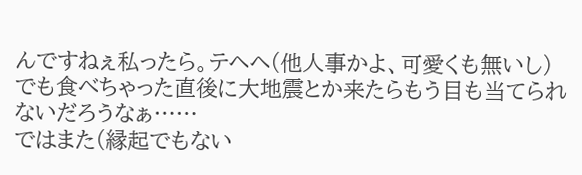んですねぇ私ったら。テヘヘ(他人事かよ、可愛くも無いし)
でも食べちゃった直後に大地震とか来たらもう目も当てられないだろうなぁ……
ではまた(縁起でもない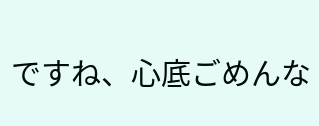ですね、心底ごめんな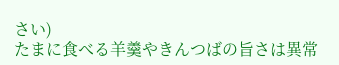さい)
たまに食べる羊羹やきんつばの旨さは異常